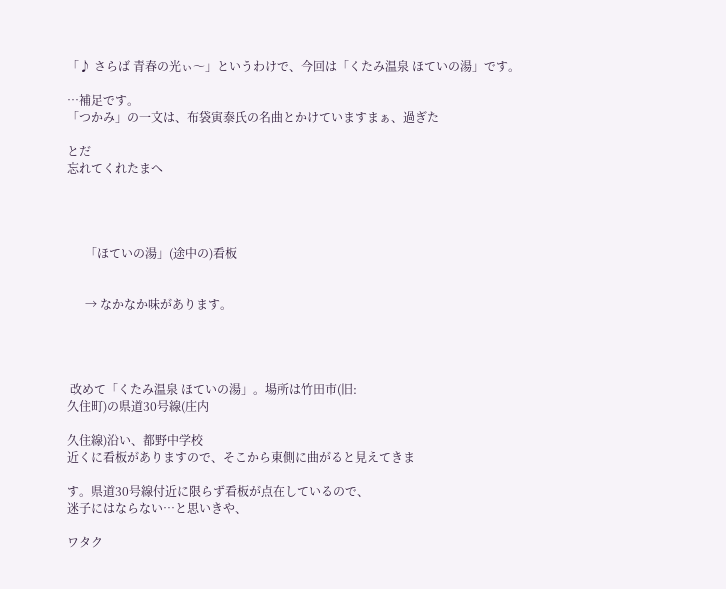「♪ さらば 青春の光ぃ〜」というわけで、今回は「くたみ温泉 ほていの湯」です。

…補足です。
「つかみ」の一文は、布袋寅泰氏の名曲とかけていますまぁ、過ぎた

とだ
忘れてくれたまへ




      「ほていの湯」(途中の)看板


      → なかなか味があります。




 改めて「くたみ温泉 ほていの湯」。場所は竹田市(旧:
久住町)の県道30号線(庄内

久住線)沿い、都野中学校
近くに看板がありますので、そこから東側に曲がると見えてきま

す。県道30号線付近に限らず看板が点在しているので、
迷子にはならない…と思いきや、

ワタク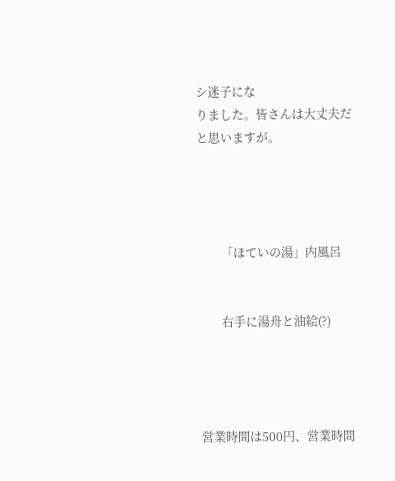シ迷子にな
りました。皆さんは大丈夫だと思いますが。




        「ほていの湯」内風呂


        右手に湯舟と油絵(?)




 営業時間は500円、営業時間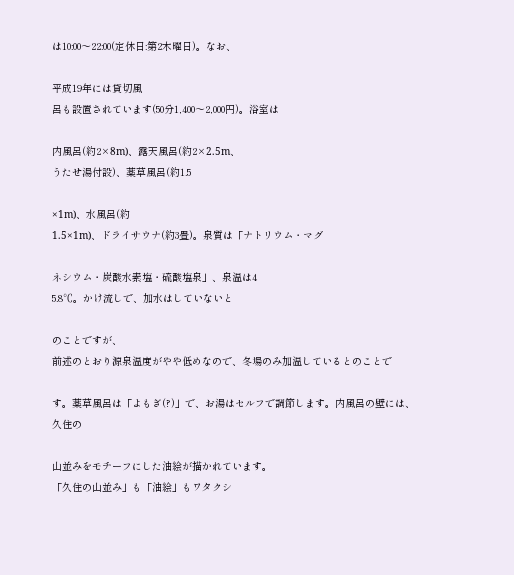は10:00〜22:00(定休日:第2木曜日)。なお、

平成19年には貸切風
呂も設置されています(50分1,400〜2,000円)。浴室は

内風呂(約2×8m)、露天風呂(約2×2.5m、
うたせ湯付設)、薬草風呂(約1.5

×1m)、水風呂(約
1.5×1m)、ドライサウナ(約3畳)。泉質は「ナトリウム・マグ

ネシウム・炭酸水素塩・硫酸塩泉」、泉温は4
5.8℃。かけ流しで、加水はしていないと

のことですが、
前述のとおり源泉温度がやや低めなので、冬場のみ加温しているとのことで

す。薬草風呂は「よもぎ(?)」で、お湯はセルフで調節します。内風呂の壁には、久住の

山並みをモチーフにした油絵が描かれています。
「久住の山並み」も「油絵」もワタクシ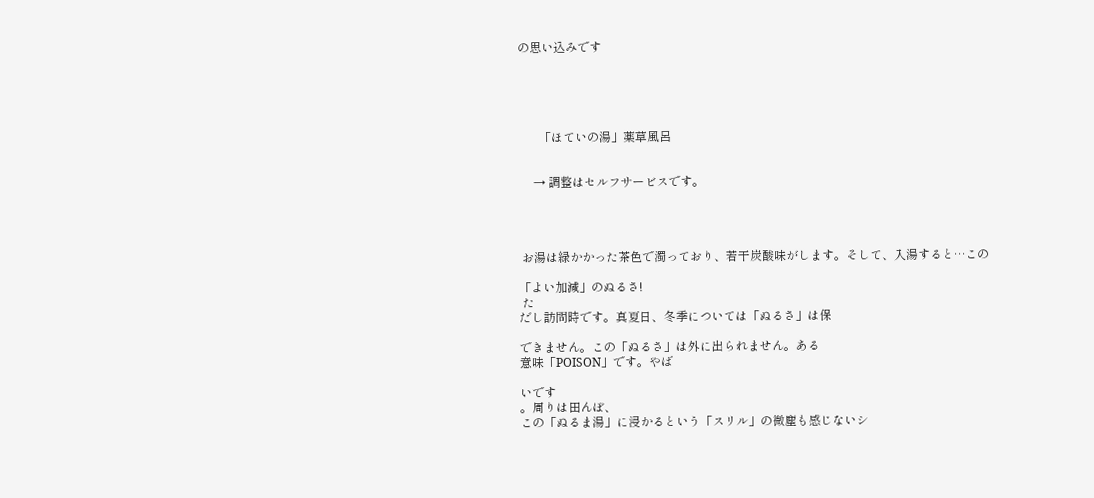の思い込みです





       「ほていの湯」薬草風呂


     → 調整はセルフサービスです。




 お湯は緑かかった茶色で濁っており、若干炭酸味がします。そして、入湯すると…この

「よい加減」のぬるさ!
 た
だし訪問時です。真夏日、冬季については「ぬるさ」は保

できません。この「ぬるさ」は外に出られません。ある
意味「POISON」です。やば

いです
。周りは田んぼ、
この「ぬるま湯」に浸かるという「スリル」の微塵も感じないシ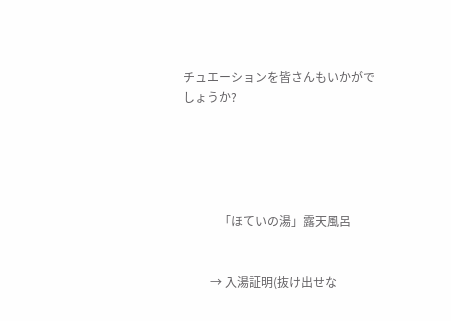チュエーションを皆さんもいかがでしょうか?





            「ほていの湯」露天風呂


         → 入湯証明(抜け出せな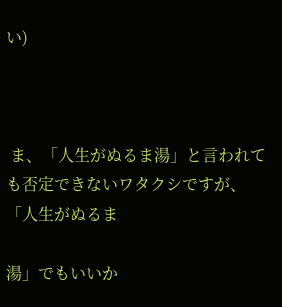い)



 ま、「人生がぬるま湯」と言われても否定できないワタクシですが、「人生がぬるま

湯」でもいいか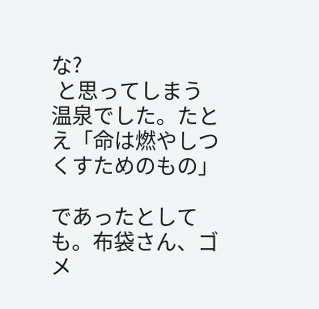な?
 と思ってしまう温泉でした。たとえ「命は燃やしつくすためのもの」

であったとしても。布袋さん、ゴメ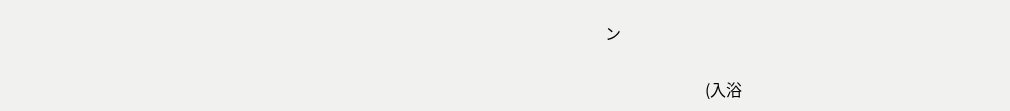ン

                         (入浴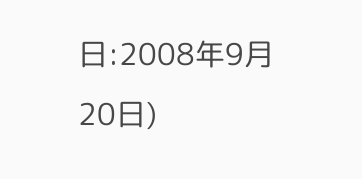日:2008年9月20日)